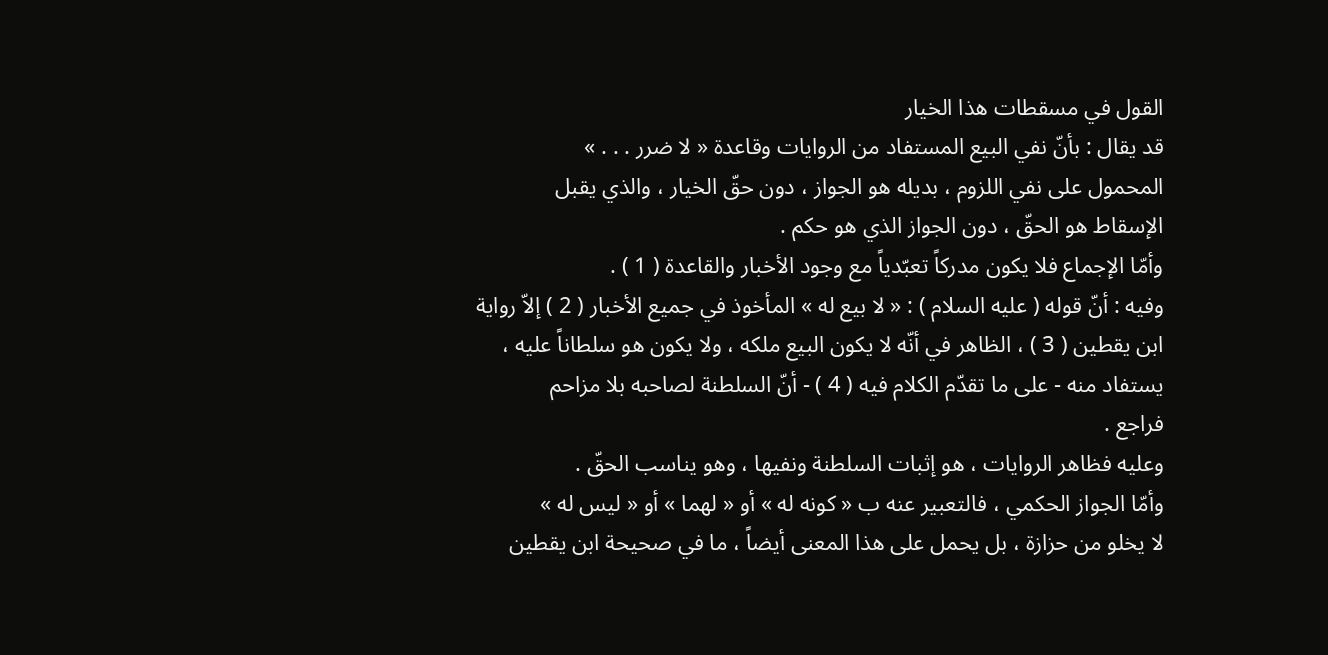القول في مسقطات هذا الخيار
قد يقال : بأنّ نفي البيع المستفاد من الروايات وقاعدة « لا ضرر . . . »
المحمول على نفي اللزوم ، بديله هو الجواز ، دون حقّ الخيار ، والذي يقبل
الإسقاط هو الحقّ ، دون الجواز الذي هو حكم .
وأمّا الإجماع فلا يكون مدركاً تعبّدياً مع وجود الأخبار والقاعدة ( 1 ) .
وفيه : أنّ قوله ( عليه السلام ) : « لا بيع له » المأخوذ في جميع الأخبار ( 2 ) إلاّ رواية
ابن يقطين ( 3 ) ، الظاهر في أنّه لا يكون البيع ملكه ، ولا يكون هو سلطاناً عليه ،
يستفاد منه - على ما تقدّم الكلام فيه ( 4 ) - أنّ السلطنة لصاحبه بلا مزاحم
فراجع .
وعليه فظاهر الروايات ، هو إثبات السلطنة ونفيها ، وهو يناسب الحقّ .
وأمّا الجواز الحكمي ، فالتعبير عنه ب « كونه له » أو « لهما » أو « ليس له »
لا يخلو من حزازة ، بل يحمل على هذا المعنى أيضاً ، ما في صحيحة ابن يقطين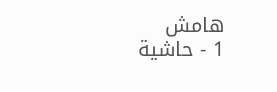هامش
1 - حاشية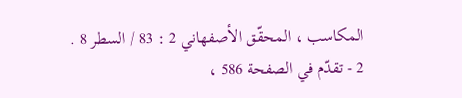المكاسب ، المحقّق الأصفهاني 2 : 83 / السطر 8 .
2 - تقدّم في الصفحة 586 ،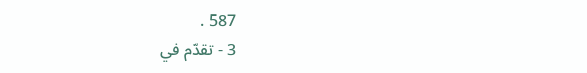587 .
3 - تقدّم في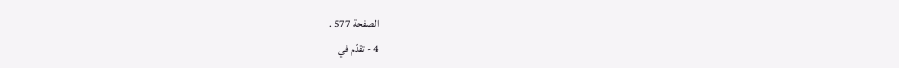الصفحة 577 .
4 - تقدّم في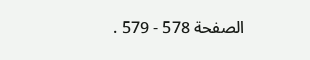الصفحة 578 - 579 .